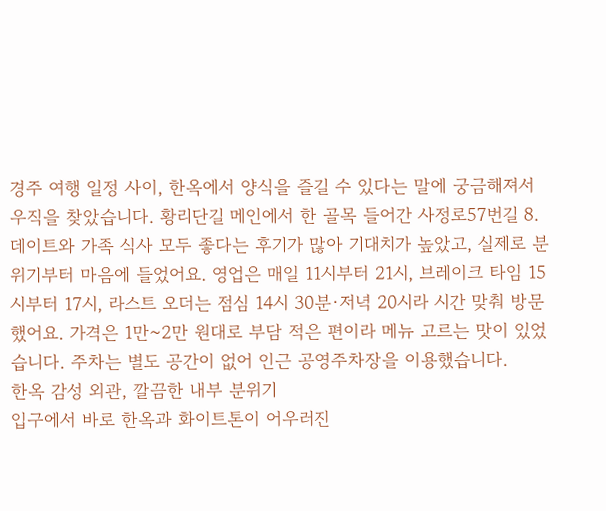경주 여행 일정 사이, 한옥에서 양식을 즐길 수 있다는 말에 궁금해져서 우직을 찾았습니다. 황리단길 메인에서 한 골목 들어간 사정로57번길 8. 데이트와 가족 식사 모두 좋다는 후기가 많아 기대치가 높았고, 실제로 분위기부터 마음에 들었어요. 영업은 매일 11시부터 21시, 브레이크 타임 15시부터 17시, 라스트 오더는 점심 14시 30분·저녁 20시라 시간 맞춰 방문했어요. 가격은 1만~2만 원대로 부담 적은 편이라 메뉴 고르는 맛이 있었습니다. 주차는 별도 공간이 없어 인근 공영주차장을 이용했습니다.
한옥 감성 외관, 깔끔한 내부 분위기
입구에서 바로 한옥과 화이트톤이 어우러진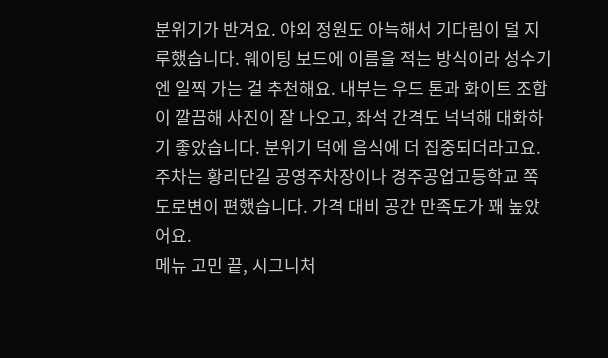분위기가 반겨요. 야외 정원도 아늑해서 기다림이 덜 지루했습니다. 웨이팅 보드에 이름을 적는 방식이라 성수기엔 일찍 가는 걸 추천해요. 내부는 우드 톤과 화이트 조합이 깔끔해 사진이 잘 나오고, 좌석 간격도 넉넉해 대화하기 좋았습니다. 분위기 덕에 음식에 더 집중되더라고요. 주차는 황리단길 공영주차장이나 경주공업고등학교 쪽 도로변이 편했습니다. 가격 대비 공간 만족도가 꽤 높았어요.
메뉴 고민 끝, 시그니처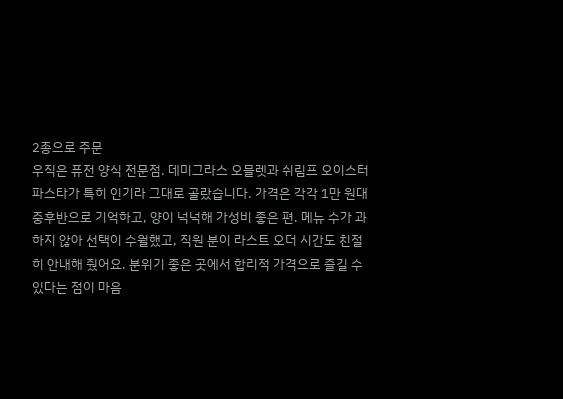2종으로 주문
우직은 퓨전 양식 전문점. 데미그라스 오믈렛과 쉬림프 오이스터 파스타가 특히 인기라 그대로 골랐습니다. 가격은 각각 1만 원대 중후반으로 기억하고, 양이 넉넉해 가성비 좋은 편. 메뉴 수가 과하지 않아 선택이 수월했고, 직원 분이 라스트 오더 시간도 친절히 안내해 줬어요. 분위기 좋은 곳에서 합리적 가격으로 즐길 수 있다는 점이 마음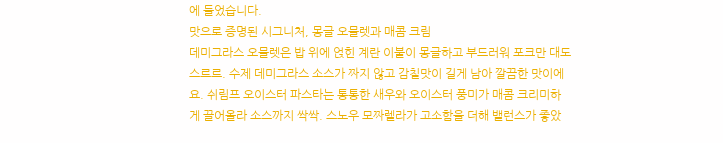에 들었습니다.
맛으로 증명된 시그니처, 몽글 오믈렛과 매콤 크림
데미그라스 오믈렛은 밥 위에 얹힌 계란 이불이 몽글하고 부드러워 포크만 대도 스르르. 수제 데미그라스 소스가 짜지 않고 감칠맛이 길게 남아 깔끔한 맛이에요. 쉬림프 오이스터 파스타는 통통한 새우와 오이스터 풍미가 매콤 크리미하게 끌어올라 소스까지 싹싹. 스노우 모짜렐라가 고소함을 더해 밸런스가 좋았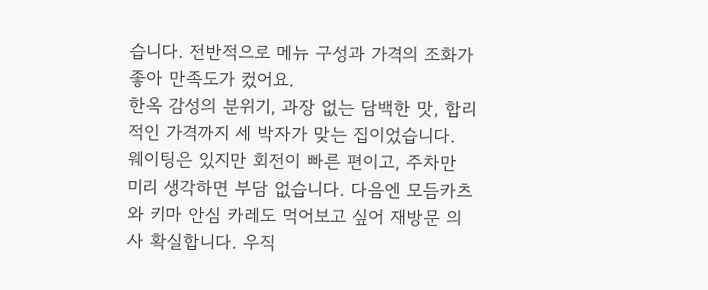습니다. 전반적으로 메뉴 구성과 가격의 조화가 좋아 만족도가 컸어요.
한옥 감성의 분위기, 과장 없는 담백한 맛, 합리적인 가격까지 세 박자가 맞는 집이었습니다. 웨이팅은 있지만 회전이 빠른 편이고, 주차만 미리 생각하면 부담 없습니다. 다음엔 모듬카츠와 키마 안심 카레도 먹어보고 싶어 재방문 의사 확실합니다. 우직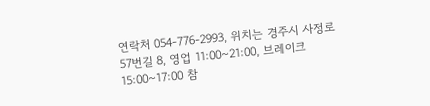연락처 054-776-2993, 위치는 경주시 사정로57번길 8, 영업 11:00~21:00, 브레이크 15:00~17:00 참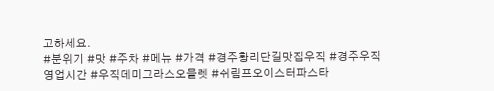고하세요.
#분위기 #맛 #주차 #메뉴 #가격 #경주황리단길맛집우직 #경주우직영업시간 #우직데미그라스오믈렛 #쉬림프오이스터파스타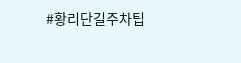#황리단길주차팁